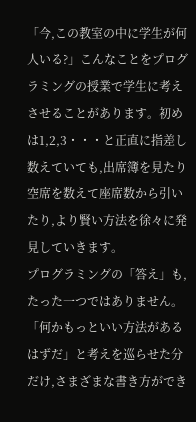「今,この教室の中に学生が何人いる?」こんなことをプログラミングの授業で学生に考えさせることがあります。初めは1,2,3・・・と正直に指差し数えていても,出席簿を見たり空席を数えて座席数から引いたり,より賢い方法を徐々に発見していきます。
プログラミングの「答え」も,たった一つではありません。「何かもっといい方法があるはずだ」と考えを巡らせた分だけ,さまざまな書き方ができ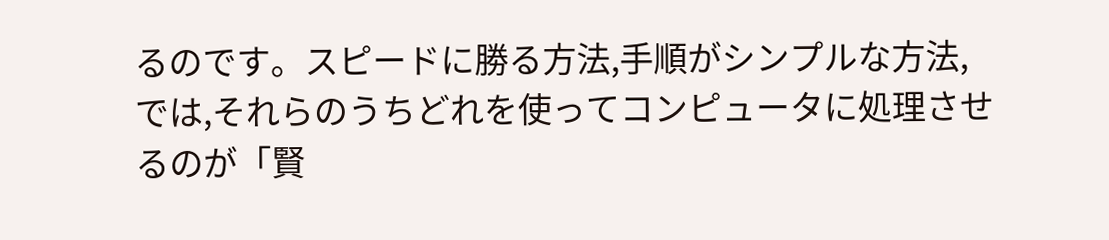るのです。スピードに勝る方法,手順がシンプルな方法,では,それらのうちどれを使ってコンピュータに処理させるのが「賢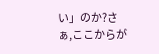い」のか?さぁ,ここからが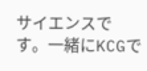サイエンスです。一緒にKCGで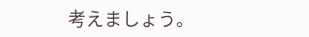考えましょう。